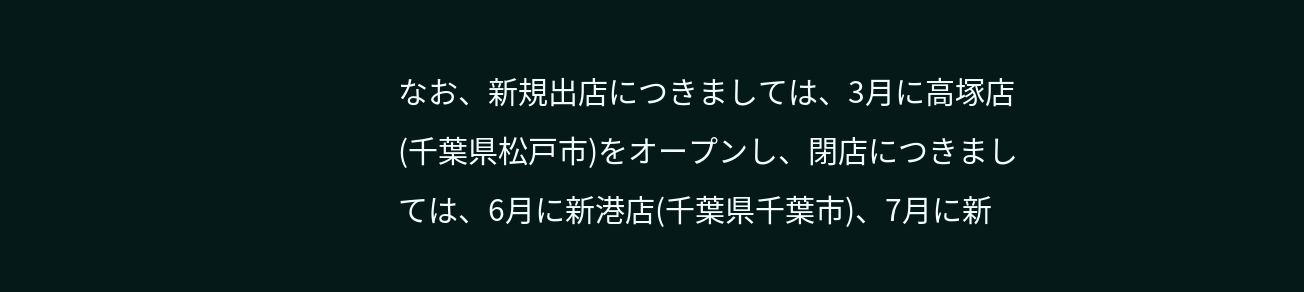なお、新規出店につきましては、3月に高塚店(千葉県松戸市)をオープンし、閉店につきましては、6月に新港店(千葉県千葉市)、7月に新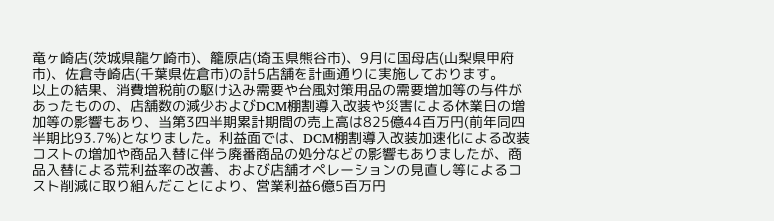竜ヶ崎店(茨城県龍ケ崎市)、籠原店(埼玉県熊谷市)、9月に国母店(山梨県甲府市)、佐倉寺崎店(千葉県佐倉市)の計5店舗を計画通りに実施しております。
以上の結果、消費増税前の駆け込み需要や台風対策用品の需要増加等の与件があったものの、店舗数の減少およびDCM棚割導入改装や災害による休業日の増加等の影響もあり、当第3四半期累計期間の売上高は825億44百万円(前年同四半期比93.7%)となりました。利益面では、DCM棚割導入改装加速化による改装コストの増加や商品入替に伴う廃番商品の処分などの影響もありましたが、商品入替による荒利益率の改善、および店舗オペレーションの見直し等によるコスト削減に取り組んだことにより、営業利益6億5百万円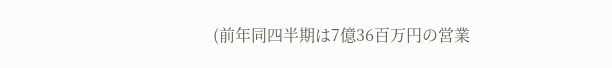(前年同四半期は7億36百万円の営業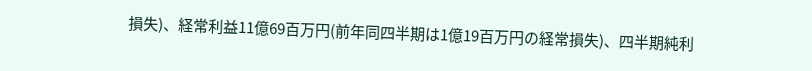損失)、経常利益11億69百万円(前年同四半期は1億19百万円の経常損失)、四半期純利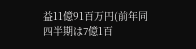益11億91百万円(前年同四半期は7億1百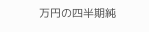万円の四半期純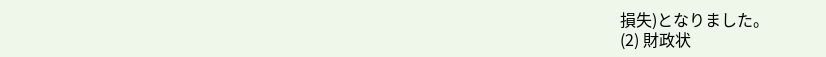損失)となりました。
(2) 財政状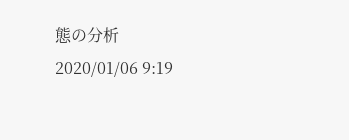態の分析
2020/01/06 9:19